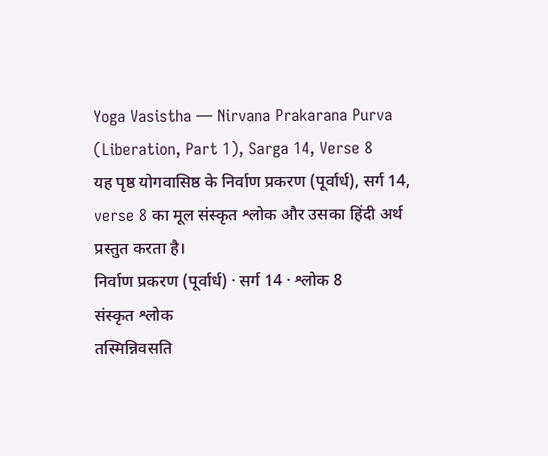Yoga Vasistha — Nirvana Prakarana Purva (Liberation, Part 1), Sarga 14, Verse 8
यह पृष्ठ योगवासिष्ठ के निर्वाण प्रकरण (पूर्वार्ध), सर्ग 14, verse 8 का मूल संस्कृत श्लोक और उसका हिंदी अर्थ प्रस्तुत करता है।
निर्वाण प्रकरण (पूर्वार्ध) · सर्ग 14 · श्लोक 8
संस्कृत श्लोक
तस्मिन्निवसति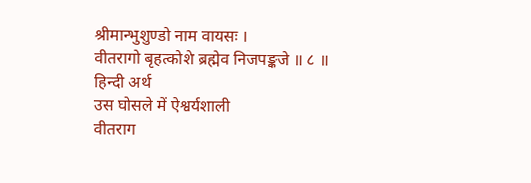श्रीमान्भुशुण्डो नाम वायसः ।
वीतरागो बृहत्कोशे ब्रह्मेव निजपङ्कजे ॥ ८ ॥
हिन्दी अर्थ
उस घोसले में ऐश्वर्यशाली
वीतराग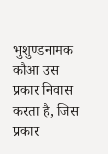भुशुण्डनामक कौआ उस प्रकार निवास करता है, जिस प्रकार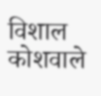विशाल कोशवाले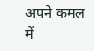अपने कमल
में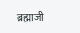ब्रह्माजी